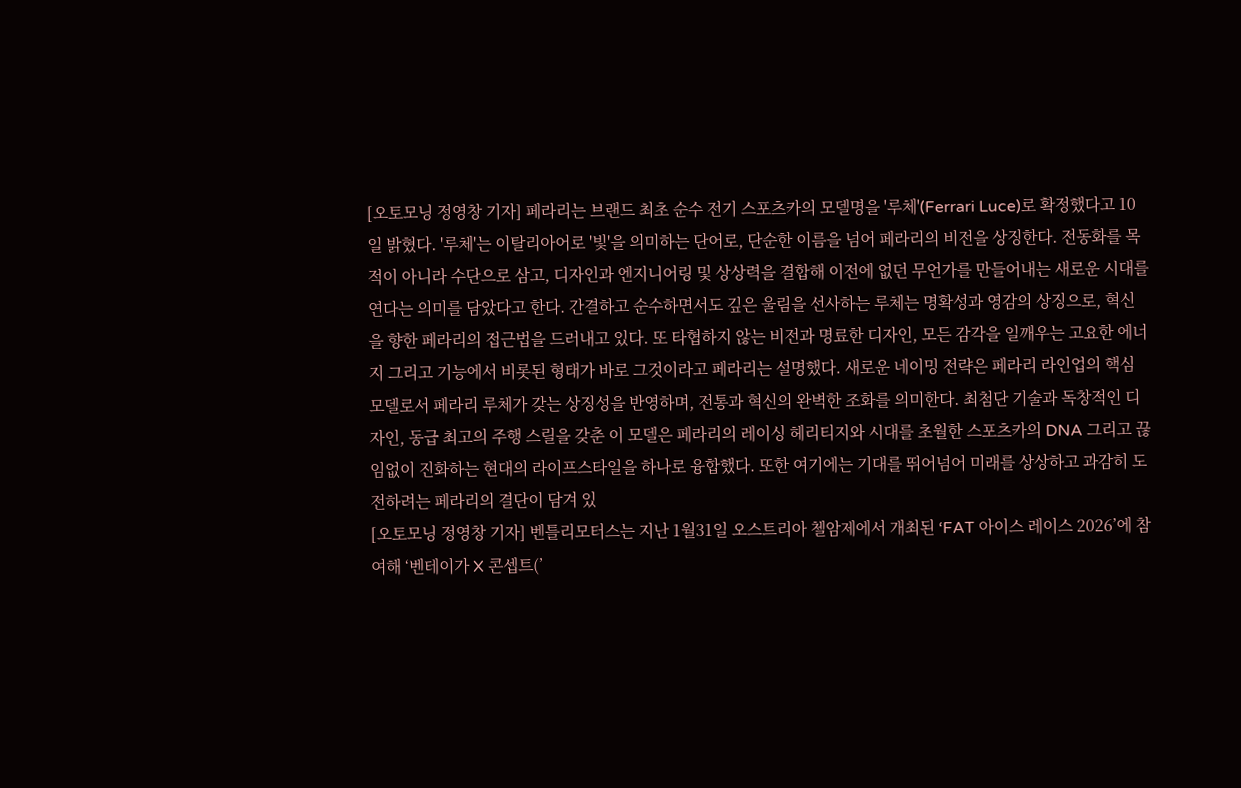[오토모닝 정영창 기자] 페라리는 브랜드 최초 순수 전기 스포츠카의 모델명을 '루체'(Ferrari Luce)로 확정했다고 10일 밝혔다. '루체'는 이탈리아어로 '빛'을 의미하는 단어로, 단순한 이름을 넘어 페라리의 비전을 상징한다. 전동화를 목적이 아니라 수단으로 삼고, 디자인과 엔지니어링 및 상상력을 결합해 이전에 없던 무언가를 만들어내는 새로운 시대를 연다는 의미를 담았다고 한다. 간결하고 순수하면서도 깊은 울림을 선사하는 루체는 명확성과 영감의 상징으로, 혁신을 향한 페라리의 접근법을 드러내고 있다. 또 타협하지 않는 비전과 명료한 디자인, 모든 감각을 일깨우는 고요한 에너지 그리고 기능에서 비롯된 형태가 바로 그것이라고 페라리는 설명했다. 새로운 네이밍 전략은 페라리 라인업의 핵심 모델로서 페라리 루체가 갖는 상징성을 반영하며, 전통과 혁신의 완벽한 조화를 의미한다. 최첨단 기술과 독창적인 디자인, 동급 최고의 주행 스릴을 갖춘 이 모델은 페라리의 레이싱 헤리티지와 시대를 초월한 스포츠카의 DNA 그리고 끊임없이 진화하는 현대의 라이프스타일을 하나로 융합했다. 또한 여기에는 기대를 뛰어넘어 미래를 상상하고 과감히 도전하려는 페라리의 결단이 담겨 있
[오토모닝 정영창 기자] 벤틀리모터스는 지난 1월31일 오스트리아 첼암제에서 개최된 ‘FAT 아이스 레이스 2026’에 참여해 ‘벤테이가 X 콘셉트(’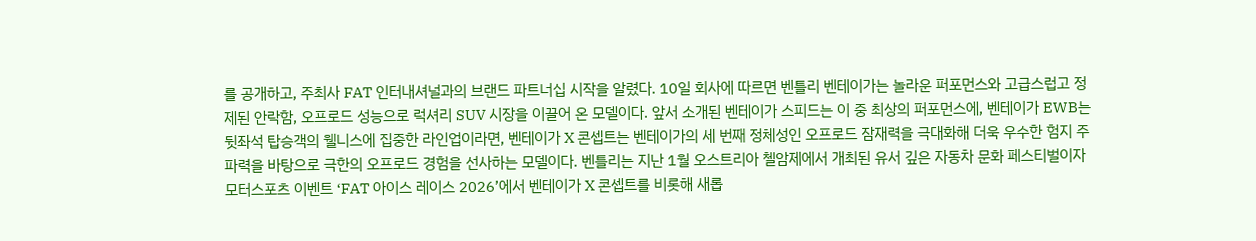를 공개하고, 주최사 FAT 인터내셔널과의 브랜드 파트너십 시작을 알렸다. 10일 회사에 따르면 벤틀리 벤테이가는 놀라운 퍼포먼스와 고급스럽고 정제된 안락함, 오프로드 성능으로 럭셔리 SUV 시장을 이끌어 온 모델이다. 앞서 소개된 벤테이가 스피드는 이 중 최상의 퍼포먼스에, 벤테이가 EWB는 뒷좌석 탑승객의 웰니스에 집중한 라인업이라면, 벤테이가 X 콘셉트는 벤테이가의 세 번째 정체성인 오프로드 잠재력을 극대화해 더욱 우수한 험지 주파력을 바탕으로 극한의 오프로드 경험을 선사하는 모델이다. 벤틀리는 지난 1월 오스트리아 첼암제에서 개최된 유서 깊은 자동차 문화 페스티벌이자 모터스포츠 이벤트 ‘FAT 아이스 레이스 2026’에서 벤테이가 X 콘셉트를 비롯해 새롭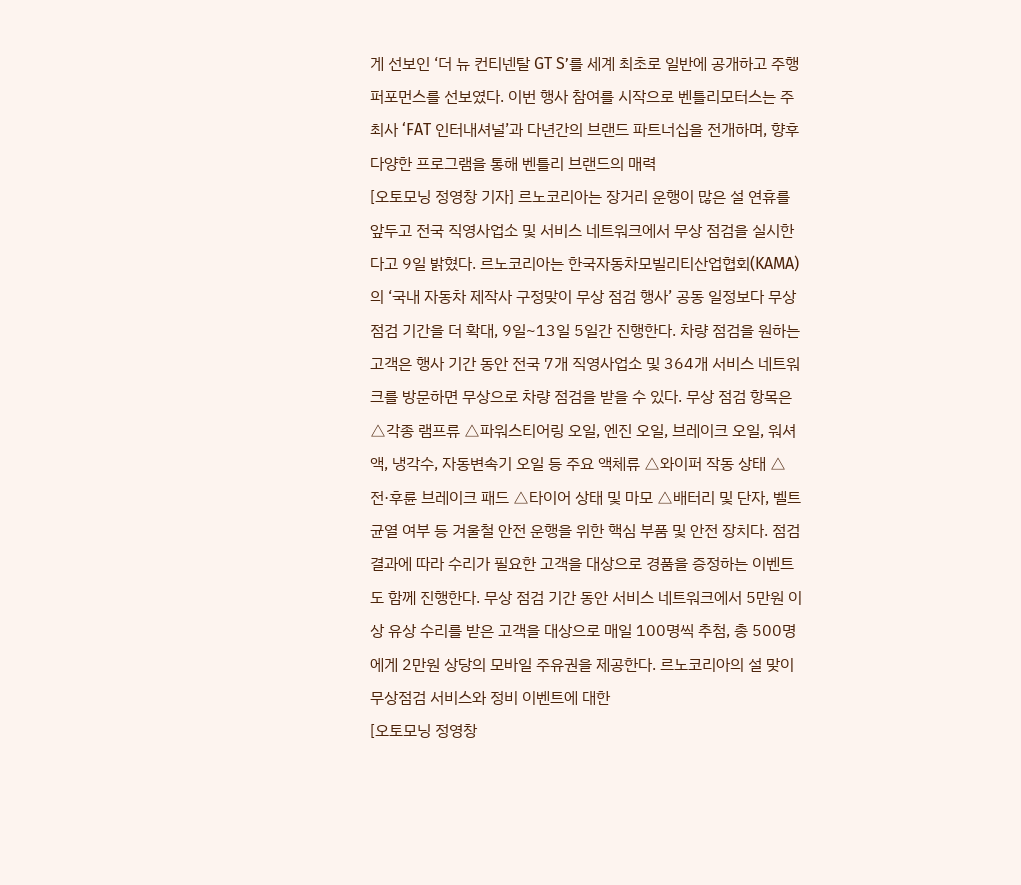게 선보인 ‘더 뉴 컨티넨탈 GT S’를 세계 최초로 일반에 공개하고 주행 퍼포먼스를 선보였다. 이번 행사 참여를 시작으로 벤틀리모터스는 주최사 ‘FAT 인터내셔널’과 다년간의 브랜드 파트너십을 전개하며, 향후 다양한 프로그램을 통해 벤틀리 브랜드의 매력
[오토모닝 정영창 기자] 르노코리아는 장거리 운행이 많은 설 연휴를 앞두고 전국 직영사업소 및 서비스 네트워크에서 무상 점검을 실시한다고 9일 밝혔다. 르노코리아는 한국자동차모빌리티산업협회(KAMA)의 ‘국내 자동차 제작사 구정맞이 무상 점검 행사’ 공동 일정보다 무상 점검 기간을 더 확대, 9일~13일 5일간 진행한다. 차량 점검을 원하는 고객은 행사 기간 동안 전국 7개 직영사업소 및 364개 서비스 네트워크를 방문하면 무상으로 차량 점검을 받을 수 있다. 무상 점검 항목은 △각종 램프류 △파워스티어링 오일, 엔진 오일, 브레이크 오일, 워셔액, 냉각수, 자동변속기 오일 등 주요 액체류 △와이퍼 작동 상태 △전·후륜 브레이크 패드 △타이어 상태 및 마모 △배터리 및 단자, 벨트 균열 여부 등 겨울철 안전 운행을 위한 핵심 부품 및 안전 장치다. 점검 결과에 따라 수리가 필요한 고객을 대상으로 경품을 증정하는 이벤트도 함께 진행한다. 무상 점검 기간 동안 서비스 네트워크에서 5만원 이상 유상 수리를 받은 고객을 대상으로 매일 100명씩 추첨, 총 500명에게 2만원 상당의 모바일 주유권을 제공한다. 르노코리아의 설 맞이 무상점검 서비스와 정비 이벤트에 대한
[오토모닝 정영창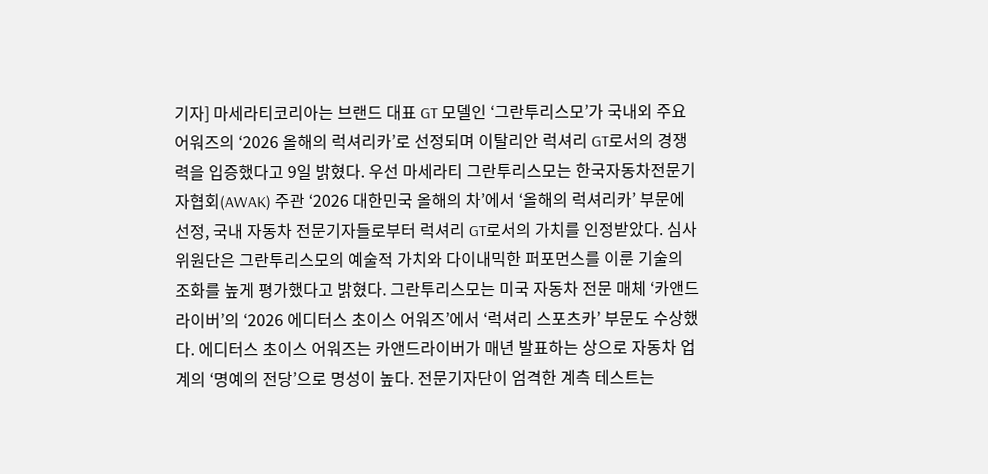기자] 마세라티코리아는 브랜드 대표 GT 모델인 ‘그란투리스모’가 국내외 주요 어워즈의 ‘2026 올해의 럭셔리카’로 선정되며 이탈리안 럭셔리 GT로서의 경쟁력을 입증했다고 9일 밝혔다. 우선 마세라티 그란투리스모는 한국자동차전문기자협회(AWAK) 주관 ‘2026 대한민국 올해의 차’에서 ‘올해의 럭셔리카’ 부문에 선정, 국내 자동차 전문기자들로부터 럭셔리 GT로서의 가치를 인정받았다. 심사위원단은 그란투리스모의 예술적 가치와 다이내믹한 퍼포먼스를 이룬 기술의 조화를 높게 평가했다고 밝혔다. 그란투리스모는 미국 자동차 전문 매체 ‘카앤드라이버’의 ‘2026 에디터스 초이스 어워즈’에서 ‘럭셔리 스포츠카’ 부문도 수상했다. 에디터스 초이스 어워즈는 카앤드라이버가 매년 발표하는 상으로 자동차 업계의 ‘명예의 전당’으로 명성이 높다. 전문기자단이 엄격한 계측 테스트는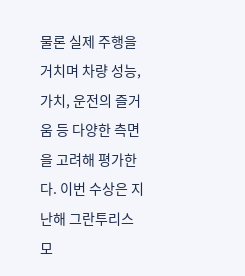물론 실제 주행을 거치며 차량 성능, 가치, 운전의 즐거움 등 다양한 측면을 고려해 평가한다. 이번 수상은 지난해 그란투리스모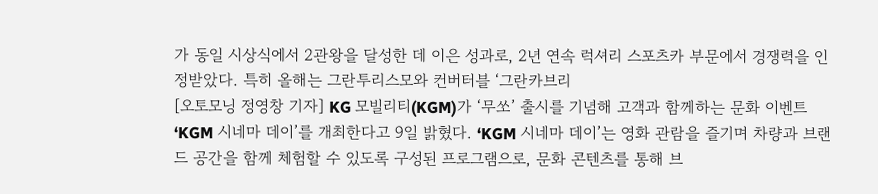가 동일 시상식에서 2관왕을 달성한 데 이은 성과로, 2년 연속 럭셔리 스포츠카 부문에서 경쟁력을 인정받았다. 특히 올해는 그란투리스모와 컨버터블 ‘그란카브리
[오토모닝 정영창 기자] KG 모빌리티(KGM)가 ‘무쏘’ 출시를 기념해 고객과 함께하는 문화 이벤트 ‘KGM 시네마 데이’를 개최한다고 9일 밝혔다. ‘KGM 시네마 데이’는 영화 관람을 즐기며 차량과 브랜드 공간을 함께 체험할 수 있도록 구성된 프로그램으로, 문화 콘텐츠를 통해 브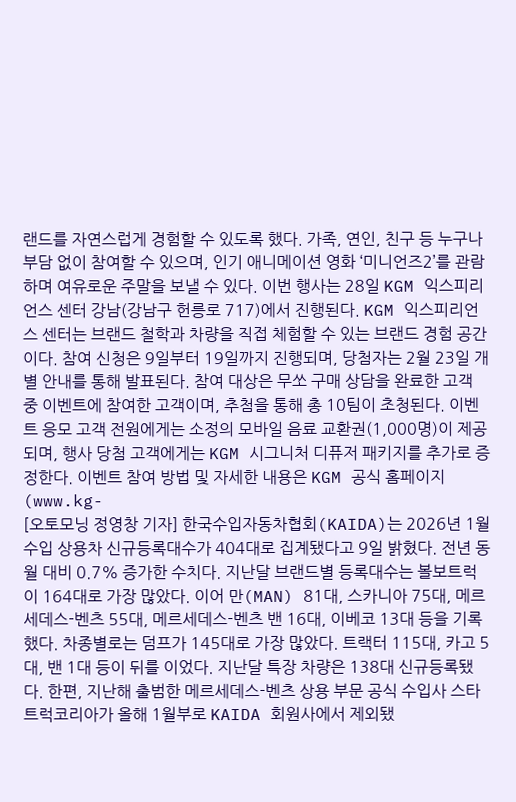랜드를 자연스럽게 경험할 수 있도록 했다. 가족, 연인, 친구 등 누구나 부담 없이 참여할 수 있으며, 인기 애니메이션 영화 ‘미니언즈2’를 관람하며 여유로운 주말을 보낼 수 있다. 이번 행사는 28일 KGM 익스피리언스 센터 강남(강남구 헌릉로 717)에서 진행된다. KGM 익스피리언스 센터는 브랜드 철학과 차량을 직접 체험할 수 있는 브랜드 경험 공간이다. 참여 신청은 9일부터 19일까지 진행되며, 당첨자는 2월 23일 개별 안내를 통해 발표된다. 참여 대상은 무쏘 구매 상담을 완료한 고객 중 이벤트에 참여한 고객이며, 추첨을 통해 총 10팀이 초청된다. 이벤트 응모 고객 전원에게는 소정의 모바일 음료 교환권(1,000명)이 제공되며, 행사 당첨 고객에게는 KGM 시그니처 디퓨저 패키지를 추가로 증정한다. 이벤트 참여 방법 및 자세한 내용은 KGM 공식 홈페이지(www.kg-
[오토모닝 정영창 기자] 한국수입자동차협회(KAIDA)는 2026년 1월 수입 상용차 신규등록대수가 404대로 집계됐다고 9일 밝혔다. 전년 동월 대비 0.7% 증가한 수치다. 지난달 브랜드별 등록대수는 볼보트럭이 164대로 가장 많았다. 이어 만(MAN) 81대, 스카니아 75대, 메르세데스-벤츠 55대, 메르세데스-벤츠 밴 16대, 이베코 13대 등을 기록했다. 차종별로는 덤프가 145대로 가장 많았다. 트랙터 115대, 카고 5대, 밴 1대 등이 뒤를 이었다. 지난달 특장 차량은 138대 신규등록됐다. 한편, 지난해 출범한 메르세데스-벤츠 상용 부문 공식 수입사 스타트럭코리아가 올해 1월부로 KAIDA 회원사에서 제외됐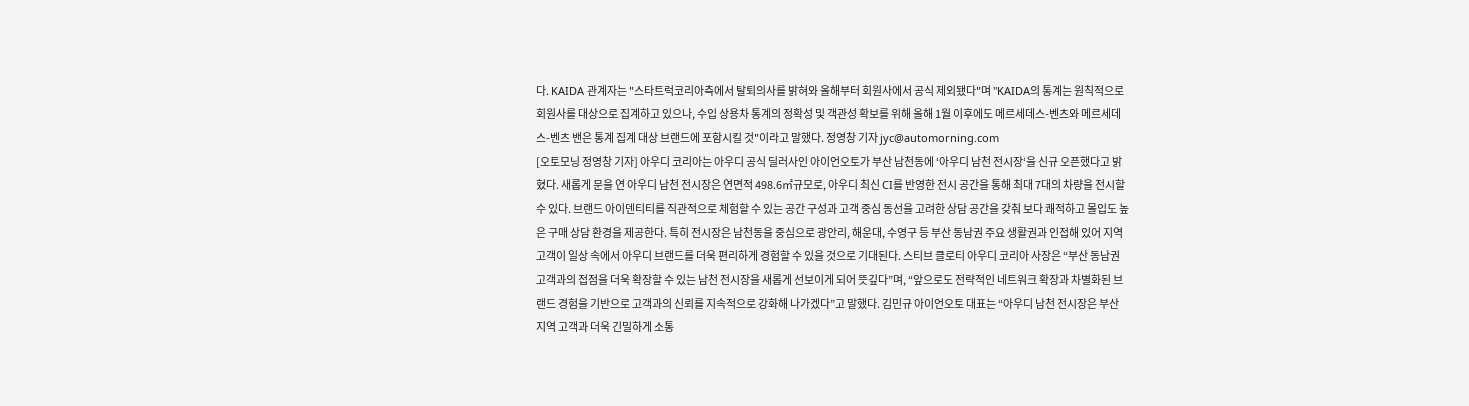다. KAIDA 관계자는 "스타트럭코리아측에서 탈퇴의사를 밝혀와 올해부터 회원사에서 공식 제외됐다"며 "KAIDA의 통계는 원칙적으로 회원사를 대상으로 집계하고 있으나, 수입 상용차 통계의 정확성 및 객관성 확보를 위해 올해 1월 이후에도 메르세데스-벤츠와 메르세데스-벤츠 밴은 통계 집계 대상 브랜드에 포함시킬 것"이라고 말했다. 정영창 기자 jyc@automorning.com
[오토모닝 정영창 기자] 아우디 코리아는 아우디 공식 딜러사인 아이언오토가 부산 남천동에 ‘아우디 남천 전시장‘을 신규 오픈했다고 밝혔다. 새롭게 문을 연 아우디 남천 전시장은 연면적 498.6㎡규모로, 아우디 최신 CI를 반영한 전시 공간을 통해 최대 7대의 차량을 전시할 수 있다. 브랜드 아이덴티티를 직관적으로 체험할 수 있는 공간 구성과 고객 중심 동선을 고려한 상담 공간을 갖춰 보다 쾌적하고 몰입도 높은 구매 상담 환경을 제공한다. 특히 전시장은 남천동을 중심으로 광안리, 해운대, 수영구 등 부산 동남권 주요 생활권과 인접해 있어 지역 고객이 일상 속에서 아우디 브랜드를 더욱 편리하게 경험할 수 있을 것으로 기대된다. 스티브 클로티 아우디 코리아 사장은 “부산 동남권 고객과의 접점을 더욱 확장할 수 있는 남천 전시장을 새롭게 선보이게 되어 뜻깊다”며, “앞으로도 전략적인 네트워크 확장과 차별화된 브랜드 경험을 기반으로 고객과의 신뢰를 지속적으로 강화해 나가겠다”고 말했다. 김민규 아이언오토 대표는 “아우디 남천 전시장은 부산 지역 고객과 더욱 긴밀하게 소통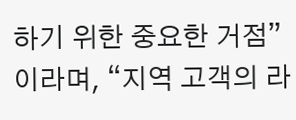하기 위한 중요한 거점”이라며, “지역 고객의 라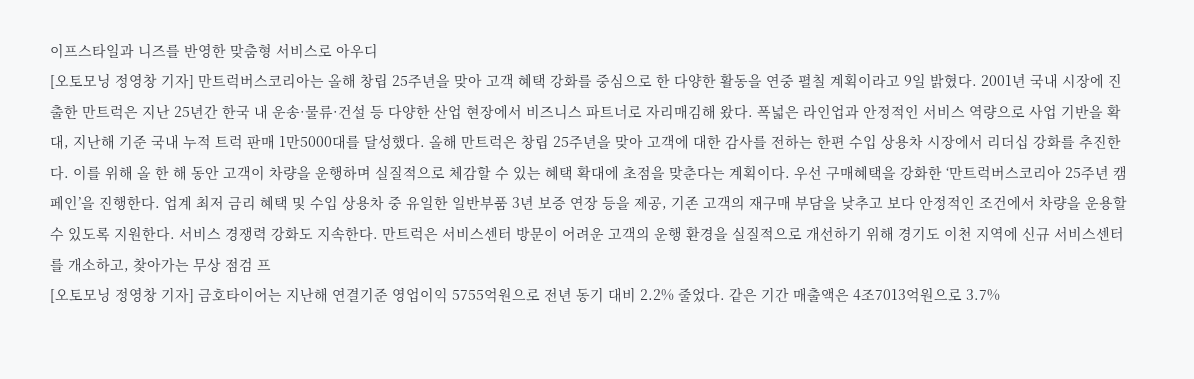이프스타일과 니즈를 반영한 맞춤형 서비스로 아우디
[오토모닝 정영창 기자] 만트럭버스코리아는 올해 창립 25주년을 맞아 고객 혜택 강화를 중심으로 한 다양한 활동을 연중 펼칠 계획이라고 9일 밝혔다. 2001년 국내 시장에 진출한 만트럭은 지난 25년간 한국 내 운송·물류·건설 등 다양한 산업 현장에서 비즈니스 파트너로 자리매김해 왔다. 폭넓은 라인업과 안정적인 서비스 역량으로 사업 기반을 확대, 지난해 기준 국내 누적 트럭 판매 1만5000대를 달성했다. 올해 만트럭은 창립 25주년을 맞아 고객에 대한 감사를 전하는 한편 수입 상용차 시장에서 리더십 강화를 추진한다. 이를 위해 올 한 해 동안 고객이 차량을 운행하며 실질적으로 체감할 수 있는 혜택 확대에 초점을 맞춘다는 계획이다. 우선 구매혜택을 강화한 ‘만트럭버스코리아 25주년 캠페인’을 진행한다. 업계 최저 금리 혜택 및 수입 상용차 중 유일한 일반부품 3년 보증 연장 등을 제공, 기존 고객의 재구매 부담을 낮추고 보다 안정적인 조건에서 차량을 운용할 수 있도록 지원한다. 서비스 경쟁력 강화도 지속한다. 만트럭은 서비스센터 방문이 어려운 고객의 운행 환경을 실질적으로 개선하기 위해 경기도 이천 지역에 신규 서비스센터를 개소하고, 찾아가는 무상 점검 프
[오토모닝 정영창 기자] 금호타이어는 지난해 연결기준 영업이익 5755억원으로 전년 동기 대비 2.2% 줄었다. 같은 기간 매출액은 4조7013억원으로 3.7%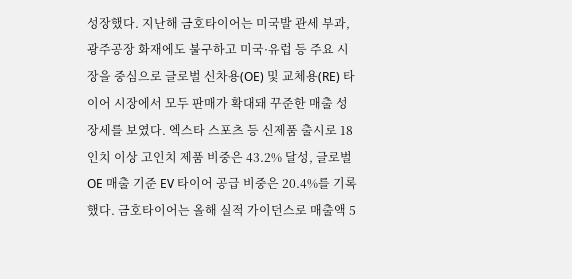성장했다. 지난해 금호타이어는 미국발 관세 부과, 광주공장 화재에도 불구하고 미국·유럽 등 주요 시장을 중심으로 글로벌 신차용(OE) 및 교체용(RE) 타이어 시장에서 모두 판매가 확대돼 꾸준한 매출 성장세를 보였다. 엑스타 스포츠 등 신제품 출시로 18인치 이상 고인치 제품 비중은 43.2% 달성, 글로벌 OE 매출 기준 EV 타이어 공급 비중은 20.4%를 기록했다. 금호타이어는 올해 실적 가이던스로 매출액 5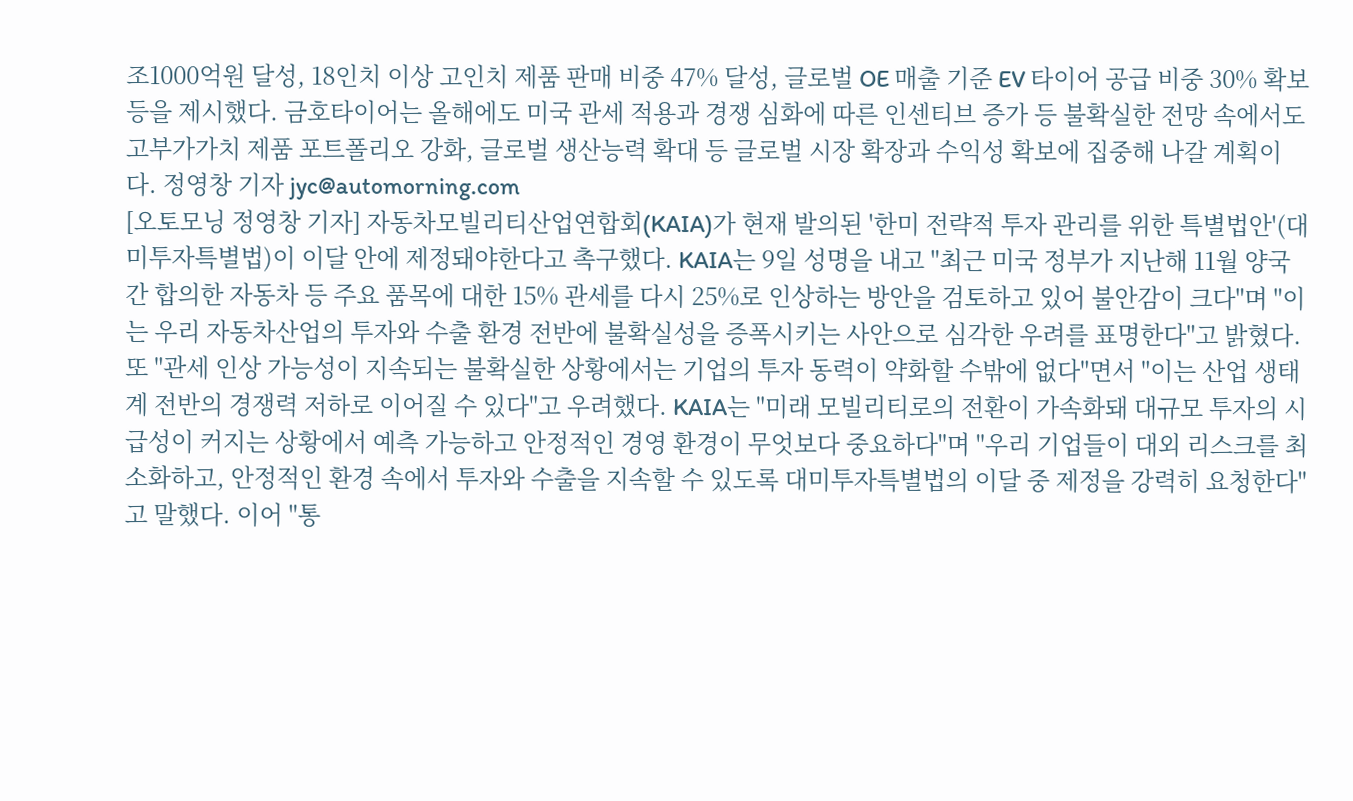조1000억원 달성, 18인치 이상 고인치 제품 판매 비중 47% 달성, 글로벌 OE 매출 기준 EV 타이어 공급 비중 30% 확보 등을 제시했다. 금호타이어는 올해에도 미국 관세 적용과 경쟁 심화에 따른 인센티브 증가 등 불확실한 전망 속에서도 고부가가치 제품 포트폴리오 강화, 글로벌 생산능력 확대 등 글로벌 시장 확장과 수익성 확보에 집중해 나갈 계획이다. 정영창 기자 jyc@automorning.com
[오토모닝 정영창 기자] 자동차모빌리티산업연합회(KAIA)가 현재 발의된 '한미 전략적 투자 관리를 위한 특별법안'(대미투자특별법)이 이달 안에 제정돼야한다고 촉구했다. KAIA는 9일 성명을 내고 "최근 미국 정부가 지난해 11월 양국 간 합의한 자동차 등 주요 품목에 대한 15% 관세를 다시 25%로 인상하는 방안을 검토하고 있어 불안감이 크다"며 "이는 우리 자동차산업의 투자와 수출 환경 전반에 불확실성을 증폭시키는 사안으로 심각한 우려를 표명한다"고 밝혔다. 또 "관세 인상 가능성이 지속되는 불확실한 상황에서는 기업의 투자 동력이 약화할 수밖에 없다"면서 "이는 산업 생태계 전반의 경쟁력 저하로 이어질 수 있다"고 우려했다. KAIA는 "미래 모빌리티로의 전환이 가속화돼 대규모 투자의 시급성이 커지는 상황에서 예측 가능하고 안정적인 경영 환경이 무엇보다 중요하다"며 "우리 기업들이 대외 리스크를 최소화하고, 안정적인 환경 속에서 투자와 수출을 지속할 수 있도록 대미투자특별법의 이달 중 제정을 강력히 요청한다"고 말했다. 이어 "통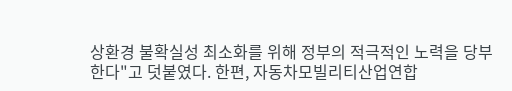상환경 불확실성 최소화를 위해 정부의 적극적인 노력을 당부한다"고 덧붙였다. 한편, 자동차모빌리티산업연합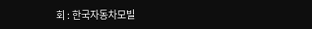회 : 한국자동차모빌